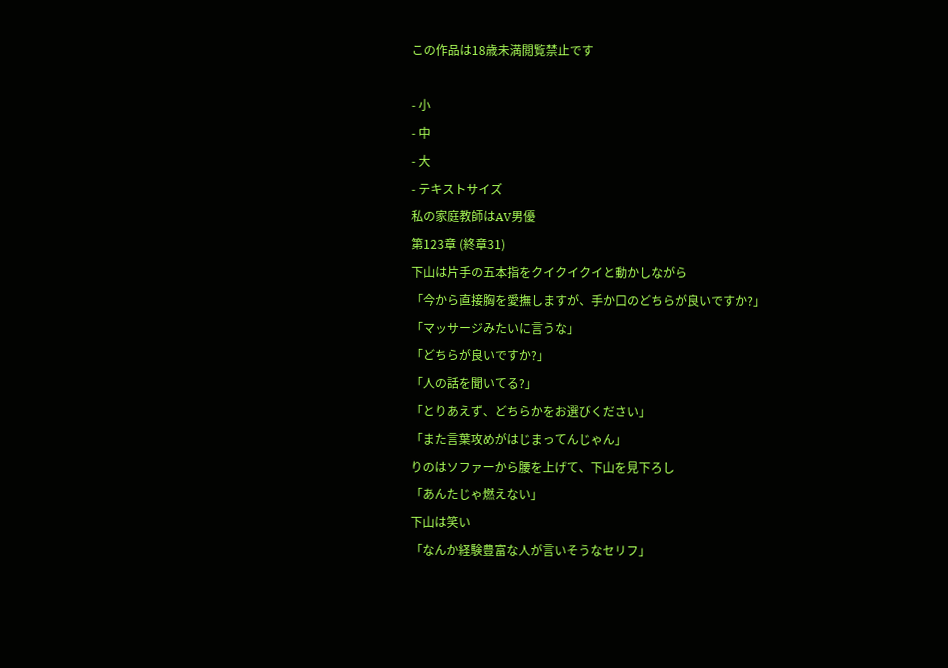この作品は18歳未満閲覧禁止です

- 小
- 中
- 大
- テキストサイズ
私の家庭教師はAV男優
第123章 (終章31)
下山は片手の五本指をクイクイクイと動かしながら
「今から直接胸を愛撫しますが、手か口のどちらが良いですか?」
「マッサージみたいに言うな」
「どちらが良いですか?」
「人の話を聞いてる?」
「とりあえず、どちらかをお選びください」
「また言葉攻めがはじまってんじゃん」
りのはソファーから腰を上げて、下山を見下ろし
「あんたじゃ燃えない」
下山は笑い
「なんか経験豊富な人が言いそうなセリフ」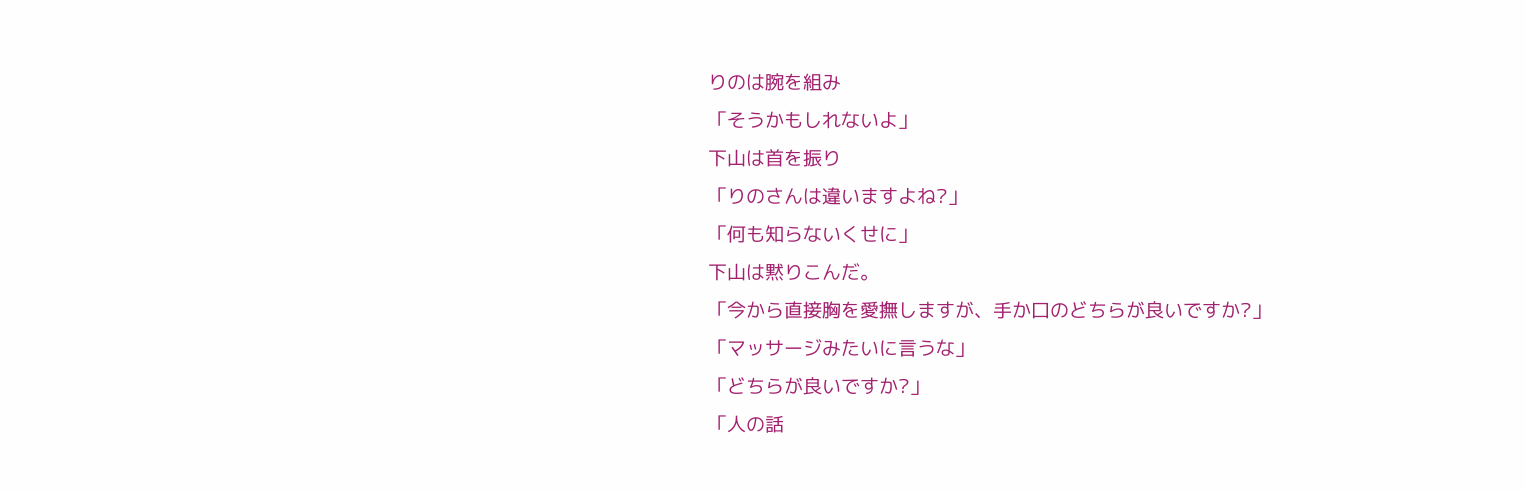りのは腕を組み
「そうかもしれないよ」
下山は首を振り
「りのさんは違いますよね?」
「何も知らないくせに」
下山は黙りこんだ。
「今から直接胸を愛撫しますが、手か口のどちらが良いですか?」
「マッサージみたいに言うな」
「どちらが良いですか?」
「人の話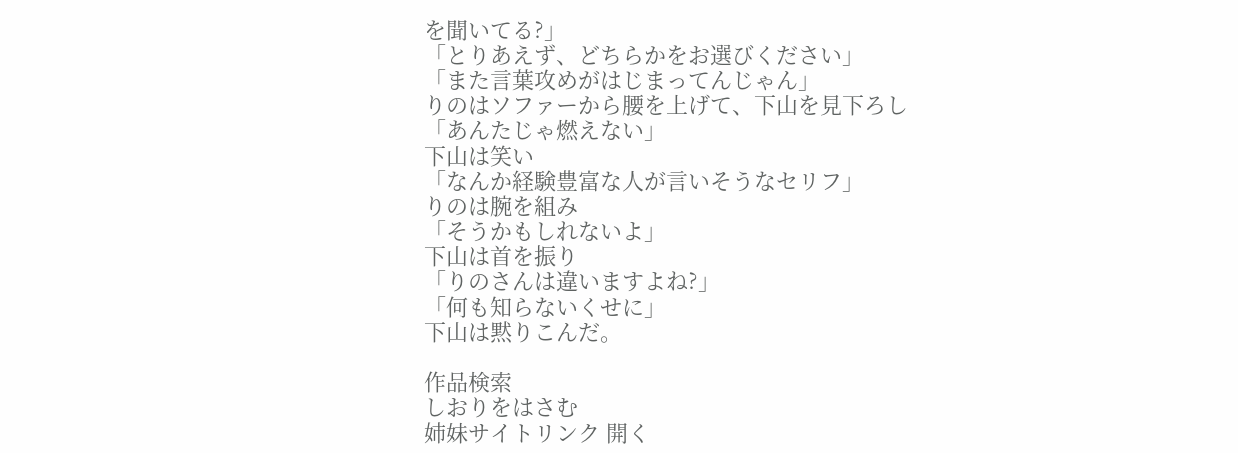を聞いてる?」
「とりあえず、どちらかをお選びください」
「また言葉攻めがはじまってんじゃん」
りのはソファーから腰を上げて、下山を見下ろし
「あんたじゃ燃えない」
下山は笑い
「なんか経験豊富な人が言いそうなセリフ」
りのは腕を組み
「そうかもしれないよ」
下山は首を振り
「りのさんは違いますよね?」
「何も知らないくせに」
下山は黙りこんだ。

作品検索
しおりをはさむ
姉妹サイトリンク 開く